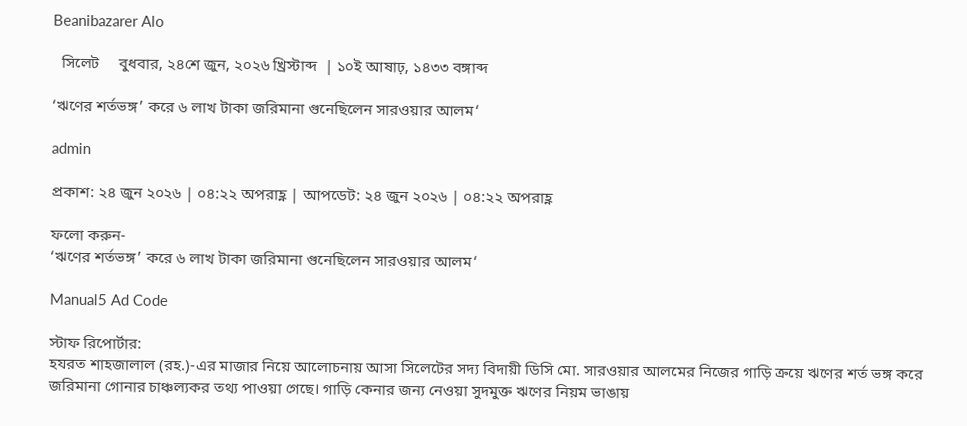Beanibazarer Alo

  সিলেট     বুধবার, ২৪শে জুন, ২০২৬ খ্রিস্টাব্দ  | ১০ই আষাঢ়, ১৪৩৩ বঙ্গাব্দ

‘ঋণের শর্তভঙ্গ’ করে ৬ লাখ টাকা জরিমানা গুনেছিলেন সারওয়ার আলম‘

admin

প্রকাশ: ২৪ জুন ২০২৬ | ০৪:২২ অপরাহ্ণ | আপডেট: ২৪ জুন ২০২৬ | ০৪:২২ অপরাহ্ণ

ফলো করুন-
‘ঋণের শর্তভঙ্গ’ করে ৬ লাখ টাকা জরিমানা গুনেছিলেন সারওয়ার আলম‘

Manual5 Ad Code

স্টাফ রিপোর্টার:
হযরত শাহজালাল (রহ.)-এর মাজার নিয়ে আলোচনায় আসা সিলেটের সদ্য বিদায়ী ডিসি মো. সারওয়ার আলমের নিজের গাড়ি ক্রয়ে ঋণের শর্ত ভঙ্গ করে জরিমানা গোনার চাঞ্চল্যকর তথ্য পাওয়া গেছে। গাড়ি কেনার জন্য নেওয়া সুদমুক্ত ঋণের নিয়ম ভাঙায়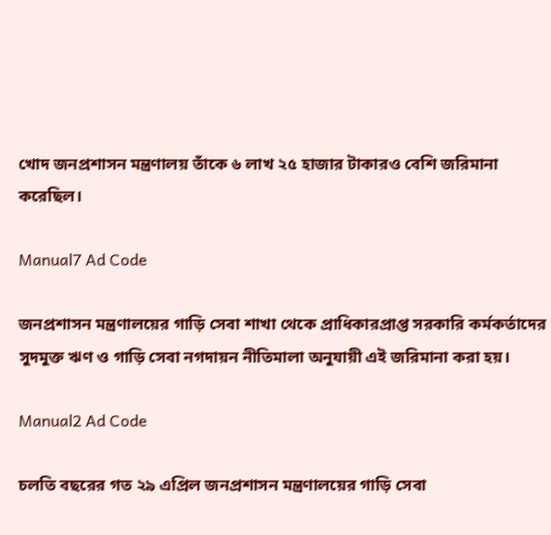খোদ জনপ্রশাসন মন্ত্রণালয় তাঁকে ৬ লাখ ২৫ হাজার টাকারও বেশি জরিমানা করেছিল।

Manual7 Ad Code

জনপ্রশাসন মন্ত্রণালয়ের গাড়ি সেবা শাখা থেকে প্রাধিকারপ্রাপ্ত সরকারি কর্মকর্তাদের সুদমুক্ত ঋণ ও গাড়ি সেবা নগদায়ন নীতিমালা অনুযায়ী এই জরিমানা করা হয়।

Manual2 Ad Code

চলতি বছরের গত ২৯ এপ্রিল জনপ্রশাসন মন্ত্রণালয়ের গাড়ি সেবা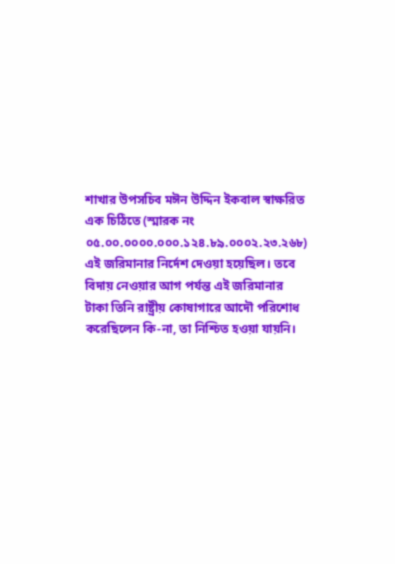শাখার উপসচিব মঈন উদ্দিন ইকবাল স্বাক্ষরিত এক চিঠিতে (স্মারক নং ০৫.০০.০০০০.০০০.১২৪.৮৯.০০০২.২৩.২৬৮) এই জরিমানার নির্দেশ দেওয়া হয়েছিল। তবে বিদায় নেওয়ার আগ পর্যন্ত এই জরিমানার টাকা তিনি রাষ্ট্রীয় কোষাগারে আদৌ পরিশোধ করেছিলেন কি-না, তা নিশ্চিত হওয়া যায়নি।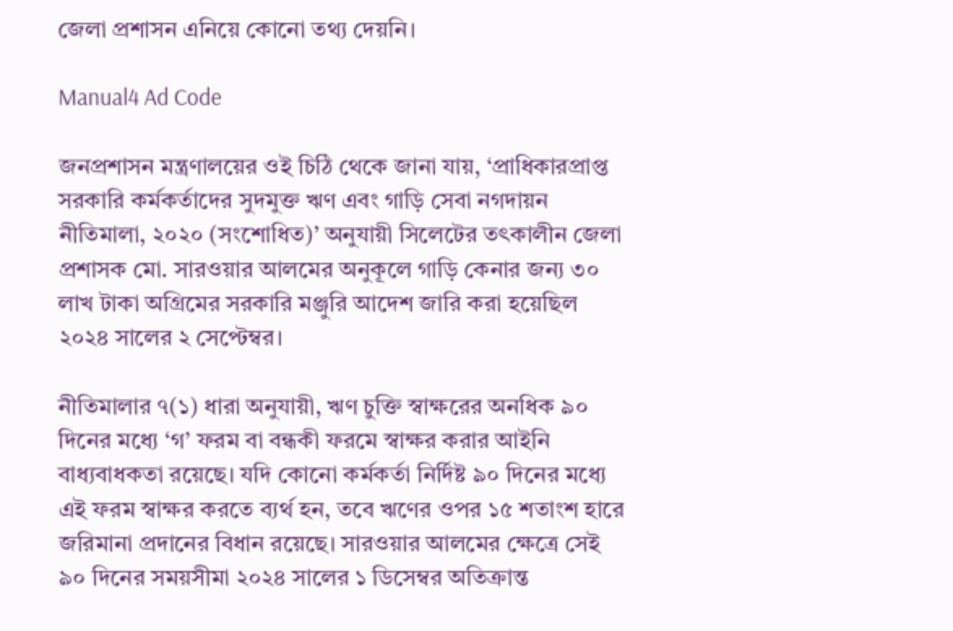জেলা প্রশাসন এনিয়ে কোনো তথ্য দেয়নি।

Manual4 Ad Code

জনপ্রশাসন মন্ত্রণালয়ের ওই চিঠি থেকে জানা যায়, ‘প্রাধিকারপ্রাপ্ত সরকারি কর্মকর্তাদের সুদমুক্ত ঋণ এবং গাড়ি সেবা নগদায়ন নীতিমালা, ২০২০ (সংশোধিত)’ অনুযায়ী সিলেটের তৎকালীন জেলা প্রশাসক মো. সারওয়ার আলমের অনুকূলে গাড়ি কেনার জন্য ৩০ লাখ টাকা অগ্রিমের সরকারি মঞ্জুরি আদেশ জারি করা হয়েছিল ২০২৪ সালের ২ সেপ্টেম্বর।

নীতিমালার ৭(১) ধারা অনুযায়ী, ঋণ চুক্তি স্বাক্ষরের অনধিক ৯০ দিনের মধ্যে ‘গ’ ফরম বা বন্ধকী ফরমে স্বাক্ষর করার আইনি বাধ্যবাধকতা রয়েছে। যদি কোনো কর্মকর্তা নির্দিষ্ট ৯০ দিনের মধ্যে এই ফরম স্বাক্ষর করতে ব্যর্থ হন, তবে ঋণের ওপর ১৫ শতাংশ হারে জরিমানা প্রদানের বিধান রয়েছে। সারওয়ার আলমের ক্ষেত্রে সেই ৯০ দিনের সময়সীমা ২০২৪ সালের ১ ডিসেম্বর অতিক্রান্ত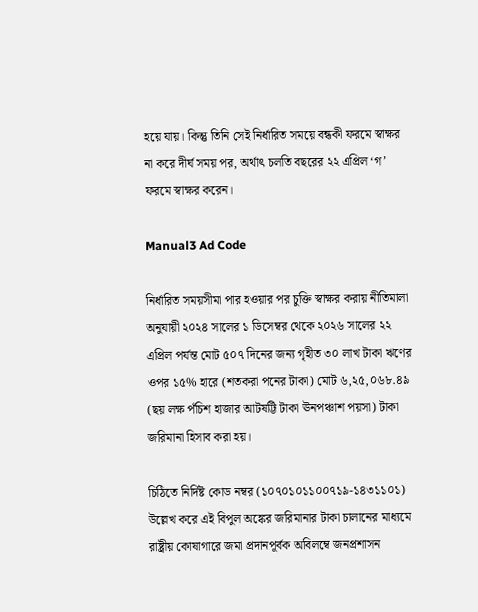হয়ে যায়। কিন্তু তিনি সেই নির্ধারিত সময়ে বন্ধকী ফরমে স্বাক্ষর না করে দীর্ঘ সময় পর, অর্থাৎ চলতি বছরের ২২ এপ্রিল ‘গ’ ফরমে স্বাক্ষর করেন।

Manual3 Ad Code

নির্ধারিত সময়সীমা পার হওয়ার পর চুক্তি স্বাক্ষর করায় নীতিমালা অনুযায়ী ২০২৪ সালের ১ ডিসেম্বর থেকে ২০২৬ সালের ২২ এপ্রিল পর্যন্ত মোট ৫০৭ দিনের জন্য গৃহীত ৩০ লাখ টাকা ঋণের ওপর ১৫% হারে (শতকরা পনের টাকা) মোট ৬,২৫,০৬৮.৪৯ (ছয় লক্ষ পঁচিশ হাজার আটষট্টি টাকা ঊনপঞ্চাশ পয়সা) টাকা জরিমানা হিসাব করা হয়।

চিঠিতে নির্দিষ্ট কোড নম্বর (১০৭০১০১১০০৭১৯-১৪৩১১০১) উল্লেখ করে এই বিপুল অঙ্কের জরিমানার টাকা চালানের মাধ্যমে রাষ্ট্রীয় কোষাগারে জমা প্রদানপূর্বক অবিলম্বে জনপ্রশাসন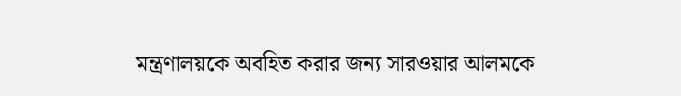মন্ত্রণালয়কে অবহিত করার জন্য সারওয়ার আলমকে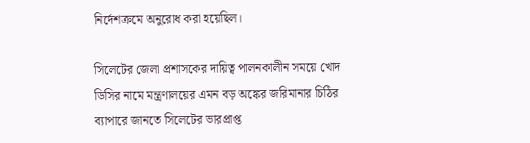নির্দেশক্রমে অনুরোধ করা হয়েছিল।

সিলেটের জেলা প্রশাসকের দায়িত্ব পালনকালীন সময়ে খোদ ডিসির নামে মন্ত্রণালয়ের এমন বড় অঙ্কের জরিমানার চিঠির ব্যাপারে জানতে সিলেটের ভারপ্রাপ্ত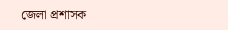জেলা প্রশাসক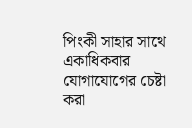পিংকী সাহার সাথে একাধিকবার যোগাযোগের চেষ্টা করা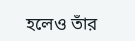হলেও তাঁর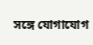সঙ্গে যোগাযোগ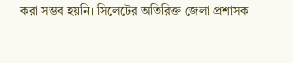করা সম্ভব হয়নি। সিলেটের অতিরিক্ত জেলা প্রশাসক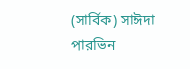(সার্বিক) সাঈদা পারভিন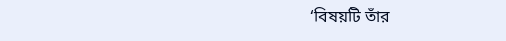‘বিষয়টি তাঁর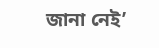জানা নেই’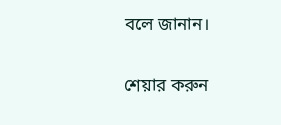বলে জানান।

শেয়ার করুন